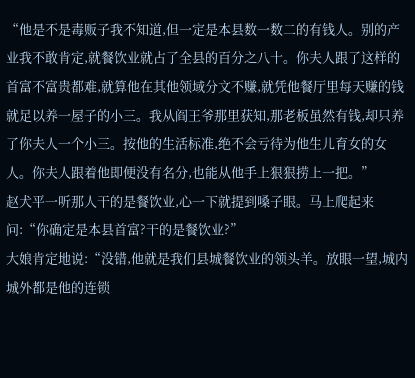“他是不是毒贩子我不知道,但一定是本县数一数二的有钱人。别的产业我不敢肯定,就餐饮业就占了全县的百分之八十。你夫人跟了这样的首富不富贵都难,就算他在其他领域分文不赚,就凭他餐厅里每天赚的钱就足以养一屋子的小三。我从阎王爷那里获知,那老板虽然有钱,却只养了你夫人一个小三。按他的生活标准,绝不会亏待为他生儿育女的女人。你夫人跟着他即便没有名分,也能从他手上狠狠捞上一把。”
赵犬平一听那人干的是餐饮业,心一下就提到嗓子眼。马上爬起来问:“你确定是本县首富?干的是餐饮业?”
大娘肯定地说:“没错,他就是我们县城餐饮业的领头羊。放眼一望,城内城外都是他的连锁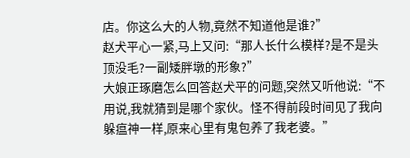店。你这么大的人物,竟然不知道他是谁?”
赵犬平心一紧,马上又问:“那人长什么模样?是不是头顶没毛?一副矮胖墩的形象?”
大娘正琢磨怎么回答赵犬平的问题,突然又听他说:“不用说,我就猜到是哪个家伙。怪不得前段时间见了我向躲瘟神一样,原来心里有鬼包养了我老婆。”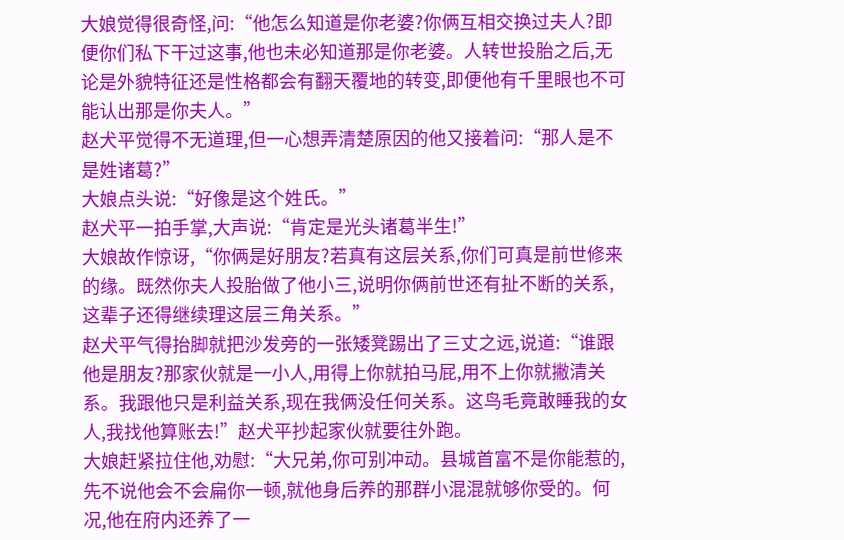大娘觉得很奇怪,问:“他怎么知道是你老婆?你俩互相交换过夫人?即便你们私下干过这事,他也未必知道那是你老婆。人转世投胎之后,无论是外貌特征还是性格都会有翻天覆地的转变,即便他有千里眼也不可能认出那是你夫人。”
赵犬平觉得不无道理,但一心想弄清楚原因的他又接着问:“那人是不是姓诸葛?”
大娘点头说:“好像是这个姓氏。”
赵犬平一拍手掌,大声说:“肯定是光头诸葛半生!”
大娘故作惊讶,“你俩是好朋友?若真有这层关系,你们可真是前世修来的缘。既然你夫人投胎做了他小三,说明你俩前世还有扯不断的关系,这辈子还得继续理这层三角关系。”
赵犬平气得抬脚就把沙发旁的一张矮凳踢出了三丈之远,说道:“谁跟他是朋友?那家伙就是一小人,用得上你就拍马屁,用不上你就撇清关系。我跟他只是利益关系,现在我俩没任何关系。这鸟毛竟敢睡我的女人,我找他算账去!”赵犬平抄起家伙就要往外跑。
大娘赶紧拉住他,劝慰:“大兄弟,你可别冲动。县城首富不是你能惹的,先不说他会不会扁你一顿,就他身后养的那群小混混就够你受的。何况,他在府内还养了一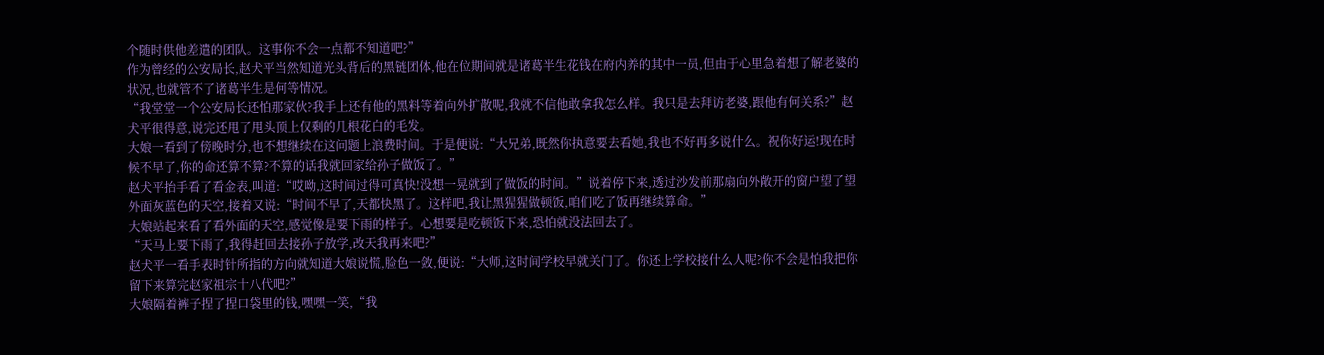个随时供他差遣的团队。这事你不会一点都不知道吧?”
作为曾经的公安局长,赵犬平当然知道光头背后的黑链团体,他在位期间就是诸葛半生花钱在府内养的其中一员,但由于心里急着想了解老婆的状况,也就管不了诸葛半生是何等情况。
“我堂堂一个公安局长还怕那家伙?我手上还有他的黑料等着向外扩散呢,我就不信他敢拿我怎么样。我只是去拜访老婆,跟他有何关系?”赵犬平很得意,说完还甩了甩头顶上仅剩的几根花白的毛发。
大娘一看到了傍晚时分,也不想继续在这问题上浪费时间。于是便说:“大兄弟,既然你执意要去看她,我也不好再多说什么。祝你好运!现在时候不早了,你的命还算不算?不算的话我就回家给孙子做饭了。”
赵犬平抬手看了看金表,叫道:“哎呦,这时间过得可真快!没想一晃就到了做饭的时间。”说着停下来,透过沙发前那扇向外敞开的窗户望了望外面灰蓝色的天空,接着又说:“时间不早了,天都快黑了。这样吧,我让黑猩猩做顿饭,咱们吃了饭再继续算命。”
大娘站起来看了看外面的天空,感觉像是要下雨的样子。心想要是吃顿饭下来,恐怕就没法回去了。
“天马上要下雨了,我得赶回去接孙子放学,改天我再来吧?”
赵犬平一看手表时针所指的方向就知道大娘说慌,脸色一敛,便说:“大师,这时间学校早就关门了。你还上学校接什么人呢?你不会是怕我把你留下来算完赵家祖宗十八代吧?”
大娘隔着裤子捏了捏口袋里的钱,嘿嘿一笑,“我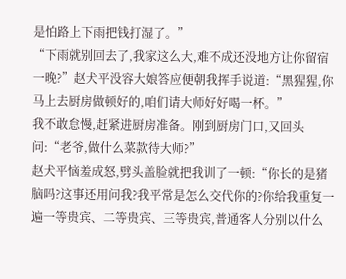是怕路上下雨把钱打湿了。”
“下雨就别回去了,我家这么大,难不成还没地方让你留宿一晚?”赵犬平没容大娘答应便朝我挥手说道:“黑猩猩,你马上去厨房做顿好的,咱们请大师好好喝一杯。”
我不敢怠慢,赶紧进厨房准备。刚到厨房门口,又回头问:“老爷,做什么菜款待大师?”
赵犬平恼羞成怒,劈头盖脸就把我训了一顿:“你长的是猪脑吗?这事还用问我?我平常是怎么交代你的?你给我重复一遍一等贵宾、二等贵宾、三等贵宾,普通客人分别以什么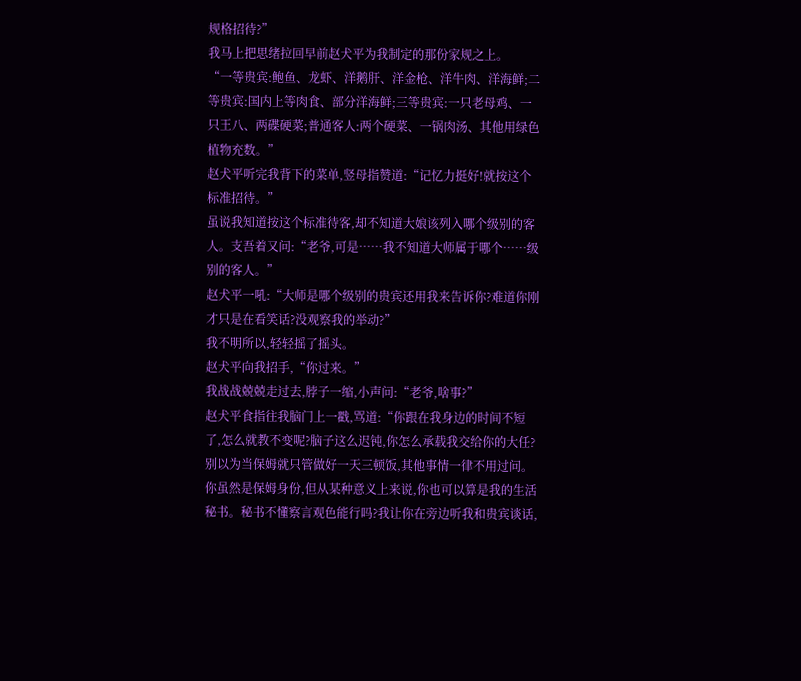规格招待?”
我马上把思绪拉回早前赵犬平为我制定的那份家规之上。
“一等贵宾:鲍鱼、龙虾、洋鹅肝、洋金枪、洋牛肉、洋海鲜;二等贵宾:国内上等肉食、部分洋海鲜;三等贵宾:一只老母鸡、一只王八、两碟硬菜;普通客人:两个硬菜、一锅肉汤、其他用绿色植物充数。”
赵犬平听完我背下的菜单,竖母指赞道:“记忆力挺好!就按这个标准招待。”
虽说我知道按这个标准待客,却不知道大娘该列入哪个级别的客人。支吾着又问:“老爷,可是……我不知道大师属于哪个……级别的客人。”
赵犬平一吼:“大师是哪个级别的贵宾还用我来告诉你?难道你刚才只是在看笑话?没观察我的举动?”
我不明所以,轻轻摇了摇头。
赵犬平向我招手,“你过来。”
我战战兢兢走过去,脖子一缩,小声问:“老爷,啥事?”
赵犬平食指往我脑门上一戳,骂道:“你跟在我身边的时间不短了,怎么就教不变呢?脑子这么迟钝,你怎么承载我交给你的大任?别以为当保姆就只管做好一天三顿饭,其他事情一律不用过问。你虽然是保姆身份,但从某种意义上来说,你也可以算是我的生活秘书。秘书不懂察言观色能行吗?我让你在旁边听我和贵宾谈话,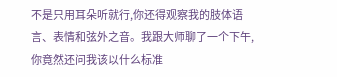不是只用耳朵听就行,你还得观察我的肢体语言、表情和弦外之音。我跟大师聊了一个下午,你竟然还问我该以什么标准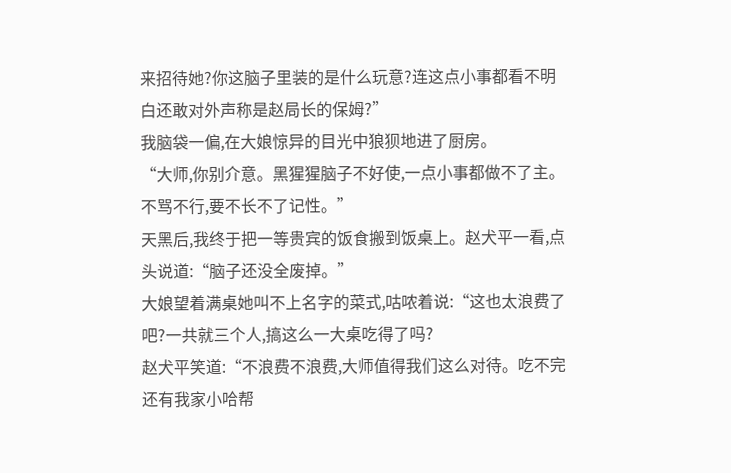来招待她?你这脑子里装的是什么玩意?连这点小事都看不明白还敢对外声称是赵局长的保姆?”
我脑袋一偏,在大娘惊异的目光中狼狈地进了厨房。
“大师,你别介意。黑猩猩脑子不好使,一点小事都做不了主。不骂不行,要不长不了记性。”
天黑后,我终于把一等贵宾的饭食搬到饭桌上。赵犬平一看,点头说道:“脑子还没全废掉。”
大娘望着满桌她叫不上名字的菜式,咕哝着说:“这也太浪费了吧?一共就三个人,搞这么一大桌吃得了吗?
赵犬平笑道:“不浪费不浪费,大师值得我们这么对待。吃不完还有我家小哈帮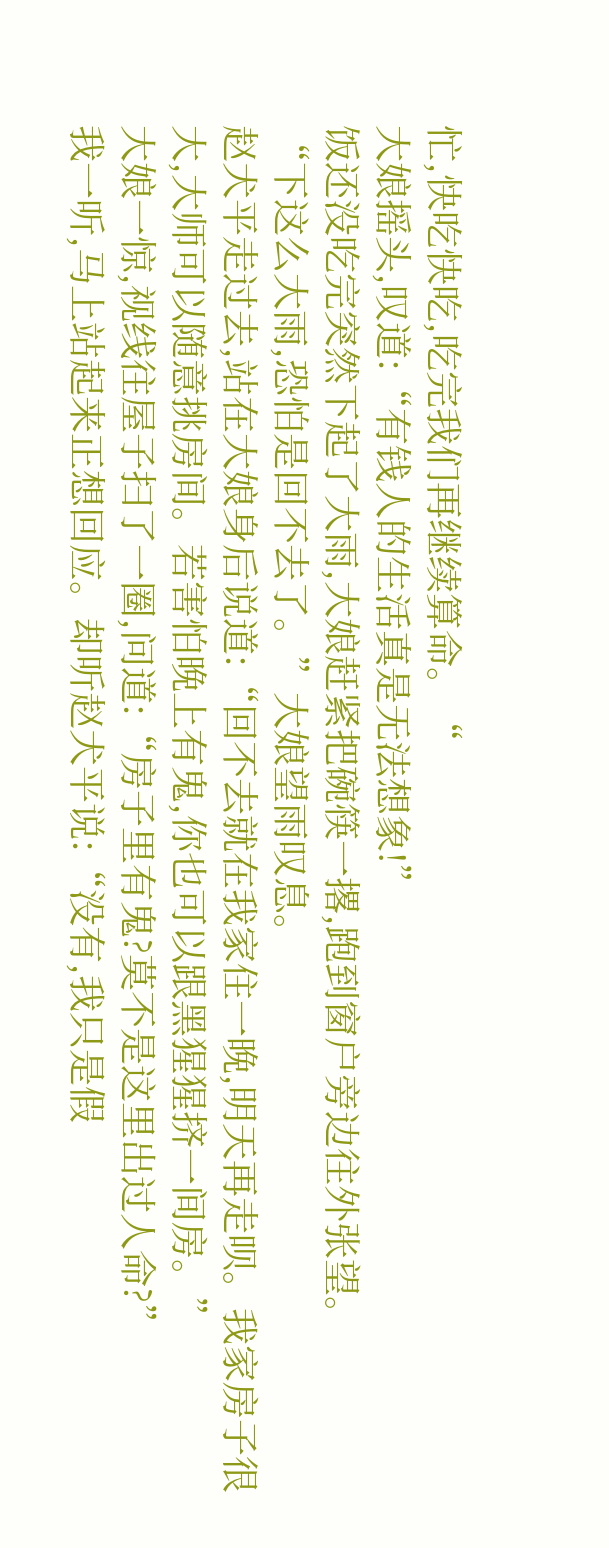忙,快吃快吃,吃完我们再继续算命。“
大娘摇头,叹道:“有钱人的生活真是无法想象!”
饭还没吃完突然下起了大雨,大娘赶紧把碗筷一撂,跑到窗户旁边往外张望。
“下这么大雨,恐怕是回不去了。”大娘望雨叹息。
赵犬平走过去,站在大娘身后说道:“回不去就在我家住一晚,明天再走呗。我家房子很大,大师可以随意挑房间。若害怕晚上有鬼,你也可以跟黑猩猩挤一间房。”
大娘一惊,视线往屋子扫了一圈,问道:“房子里有鬼?莫不是这里出过人命?”
我一听,马上站起来正想回应。却听赵犬平说:“没有,我只是假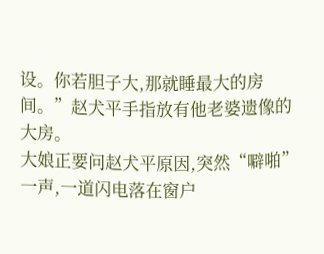设。你若胆子大,那就睡最大的房间。”赵犬平手指放有他老婆遗像的大房。
大娘正要问赵犬平原因,突然“噼啪”一声,一道闪电落在窗户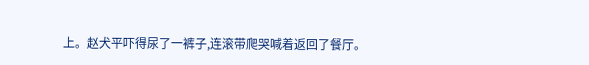上。赵犬平吓得尿了一裤子,连滚带爬哭喊着返回了餐厅。